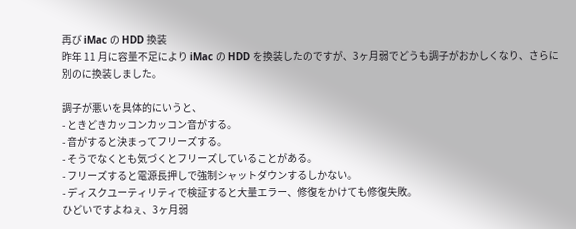再び iMac の HDD 換装
昨年 11 月に容量不足により iMac の HDD を換装したのですが、3ヶ月弱でどうも調子がおかしくなり、さらに別のに換装しました。

調子が悪いを具体的にいうと、
- ときどきカッコンカッコン音がする。
- 音がすると決まってフリーズする。
- そうでなくとも気づくとフリーズしていることがある。
- フリーズすると電源長押しで強制シャットダウンするしかない。
- ディスクユーティリティで検証すると大量エラー、修復をかけても修復失敗。
ひどいですよねぇ、3ヶ月弱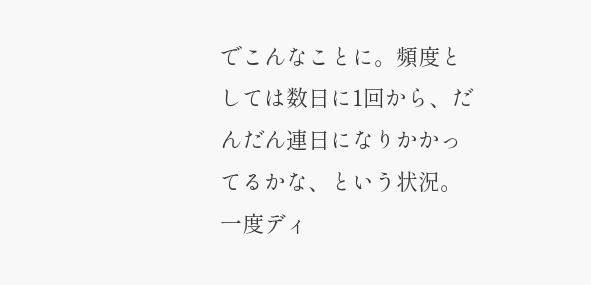でこんなことに。頻度としては数日に1回から、だんだん連日になりかかってるかな、という状況。一度ディ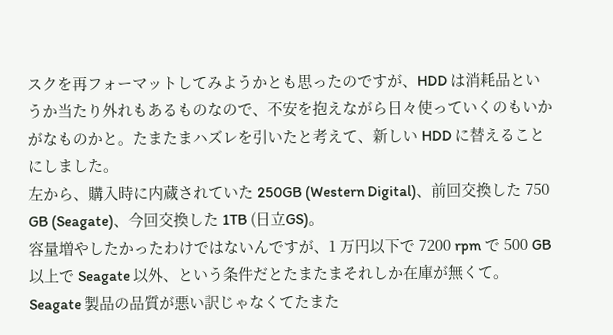スクを再フォーマットしてみようかとも思ったのですが、HDD は消耗品というか当たり外れもあるものなので、不安を抱えながら日々使っていくのもいかがなものかと。たまたまハズレを引いたと考えて、新しい HDD に替えることにしました。
左から、購入時に内蔵されていた 250GB (Western Digital)、前回交換した 750 GB (Seagate)、今回交換した 1TB (日立GS)。
容量増やしたかったわけではないんですが、1 万円以下で 7200 rpm で 500 GB 以上で Seagate 以外、という条件だとたまたまそれしか在庫が無くて。Seagate 製品の品質が悪い訳じゃなくてたまた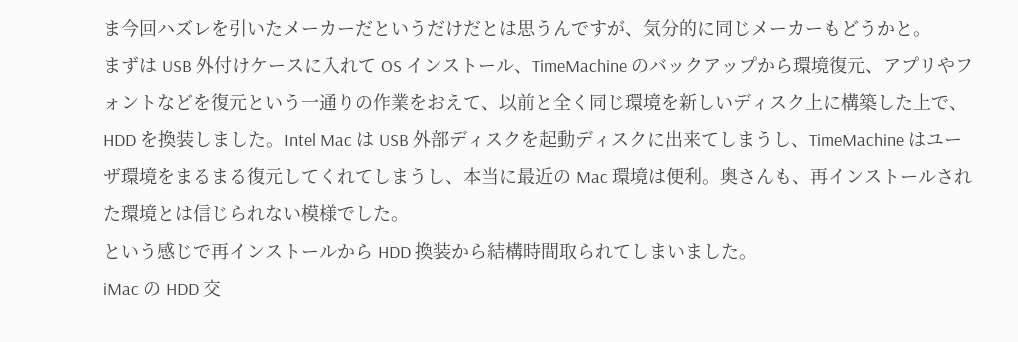ま今回ハズレを引いたメーカーだというだけだとは思うんですが、気分的に同じメーカーもどうかと。
まずは USB 外付けケースに入れて OS インストール、TimeMachine のバックアップから環境復元、アプリやフォントなどを復元という一通りの作業をおえて、以前と全く同じ環境を新しいディスク上に構築した上で、HDD を換装しました。Intel Mac は USB 外部ディスクを起動ディスクに出来てしまうし、TimeMachine はユーザ環境をまるまる復元してくれてしまうし、本当に最近の Mac 環境は便利。奥さんも、再インストールされた環境とは信じられない模様でした。
という感じで再インストールから HDD 換装から結構時間取られてしまいました。
iMac の HDD 交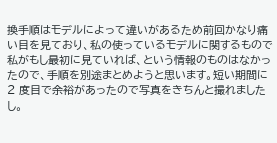換手順はモデルによって違いがあるため前回かなり痛い目を見ており、私の使っているモデルに関するもので私がもし最初に見ていれば、という情報のものはなかったので、手順を別途まとめようと思います。短い期間に 2 度目で余裕があったので写真をきちんと撮れましたし。